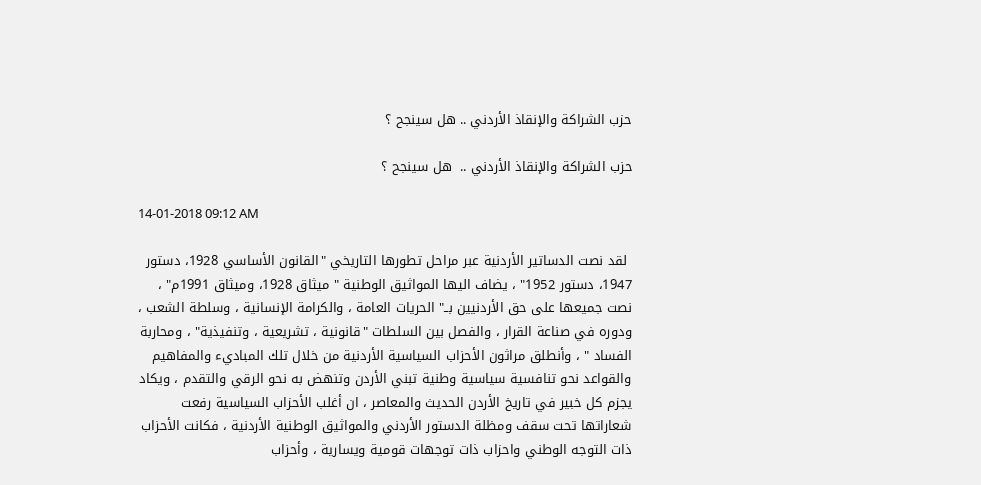حزب الشراكة والإنقاذ الأردني .. هل سينجح ؟

حزب الشراكة والإنقاذ الأردني ..  هل سينجح ؟

14-01-2018 09:12 AM

 لقد نصت الدساتير الأردنية عبر مراحل تطورها التاريخي "القانون الأساسي 1928، دستور 1947، دستور 1952" ، يضاف اليها المواثيق الوطنية " ميثاق 1928، وميثاق 1991م" ، نصت جميعها على حق الأردنيين بــ" الحريات العامة ، والكرامة الإنسانية ، وسلطة الشعب ، ودوره في صناعة القرار ، والفصل بين السلطات "قانونية ، تشريعية ، وتنفيذية" ، ومحاربة الفساد " ، وأنطلق مراثون الأحزاب السياسية الأردنية من خلال تلك المباديء والمفاهيم والقواعد نحو تنافسية سياسية وطنية تبني الأردن وتنهض به نحو الرقي والتقدم ، ويكاد يجزم كل خبير في تاريخ الأردن الحديث والمعاصر ، ان أغلب الأحزاب السياسية رفعت شعاراتها تحت سقف ومظلة الدستور الأردني والمواثيق الوطنية الأردنية ، فكانت الأحزاب ذات التوجه الوطني واحزاب ذات توجهات قومية ويسارية ، وأحزاب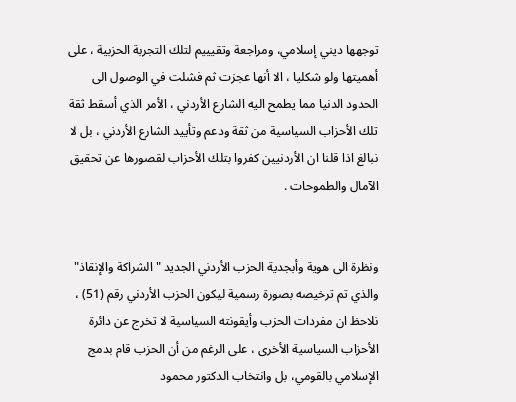توجهها ديني إسلامي، ومراجعة وتقيييم لتلك التجربة الحزبية ، على أهميتها ولو شكليا ، الا أنها عجزت ثم فشلت في الوصول الى الحدود الدنيا مما يطمح اليه الشارع الأردني ، الأمر الذي أسقط ثقة تلك الأحزاب السياسية من ثقة ودعم وتأييد الشارع الأردني ، بل لا نبالغ اذا قلنا ان الأردنيين كفروا بتلك الأحزاب لقصورها عن تحقيق الآمال والطموحات .


ونظرة الى هوية وأبجدية الحزب الأردني الجديد " الشراكة والإنقاذ" والذي تم ترخيصه بصورة رسمية ليكون الحزب الأردني رقم (51) ، نلاحظ ان مفردات الحزب وأيقونته السياسية لا تخرج عن دائرة الأحزاب السياسية الأخرى ، على الرغم من أن الحزب قام بدمج الإسلامي بالقومي، بل وانتخاب الدكتور محمود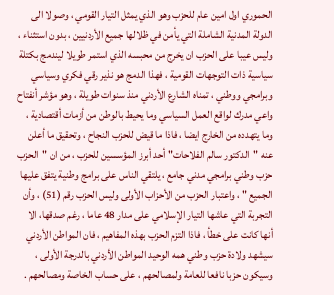الحموري اول امين عام للحزب وهو الذي يمثل التيار القومي ، وصولا الى الدولة المدنية الشاملة التي يأمن في ظلالها جميع الأردنيين ، بدون استثناء ، وليس عيبا على الحزب ان يخرج من محبسه الذي استمر طويلا ليندمج بكتلة سياسية ذات التوجهات القومية ، فهذا الدمج هو نذير رقي فكري وسياسي وبرامجي ووطني ، تمناه الشارع الأردني منذ سنوات طويلة ، وهو مؤشر أنفتاح واعي مدرك لواقع العمل السياسي وما يحيط بالوطن من أزمات أقتصادية ، وما يتهدده من الخارج ايضا ، فاذا ما قيض للحزب النجاح ، وتحقيق ما أعلن عنه "الدكتور سالم الفلاحات" أحد أبرز المؤسسين للحزب ، من ان "الحزب حزب وطني برامجي مدني جامع ، يلتقي الناس على برامج وطنية يتفق عليها الجميع " ، واعتبار الحزب من الأحزاب الأولى وليس الحزب رقم (51) ، وأن التجربة التي عاشها التيار الإسلامي على مدار 48 عاما ، رغم صدقها، الا أنها كانت على خطأ ، فاذا التزم الحزب بهذه المفاهيم ، فان المواطن الأردني سيشهد ولادة حزب وطني همه الوحيد المواطن الأردني بالدرجة الأولى ، وسيكون حزبا نافعا للعامة ولمصالحهم ، على حساب الخاصة ومصالحهم .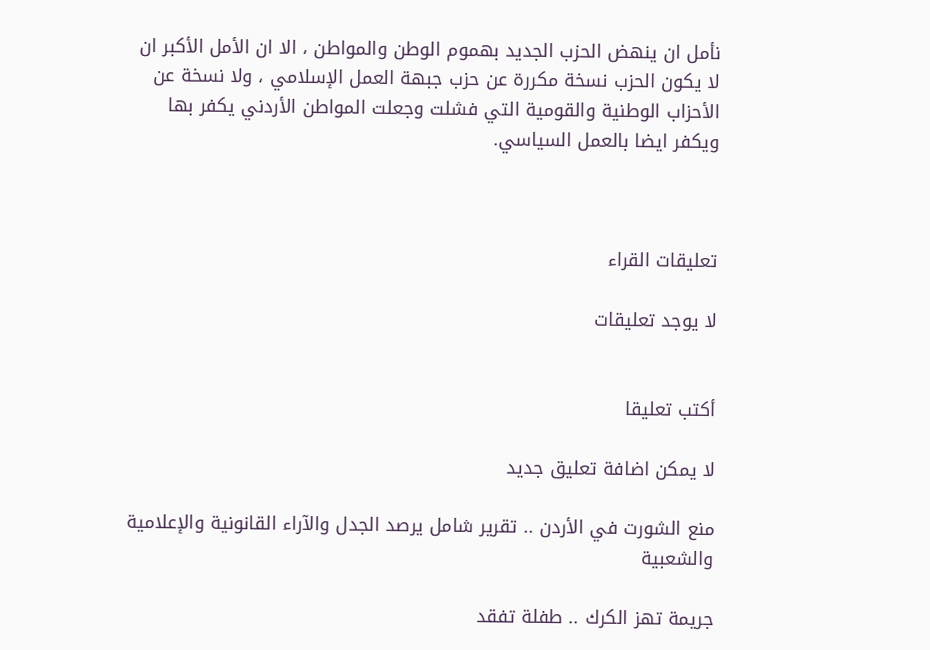نأمل ان ينهض الحزب الجديد بهموم الوطن والمواطن ، الا ان الأمل الأكبر ان لا يكون الحزب نسخة مكررة عن حزب جبهة العمل الإسلامي ، ولا نسخة عن الأحزاب الوطنية والقومية التي فشلت وجعلت المواطن الأردني يكفر بها ويكفر ايضا بالعمل السياسي.



تعليقات القراء

لا يوجد تعليقات


أكتب تعليقا

لا يمكن اضافة تعليق جديد

منع الشورت في الأردن .. تقرير شامل يرصد الجدل والآراء القانونية والإعلامية والشعبية

جريمة تهز الكرك .. طفلة تفقد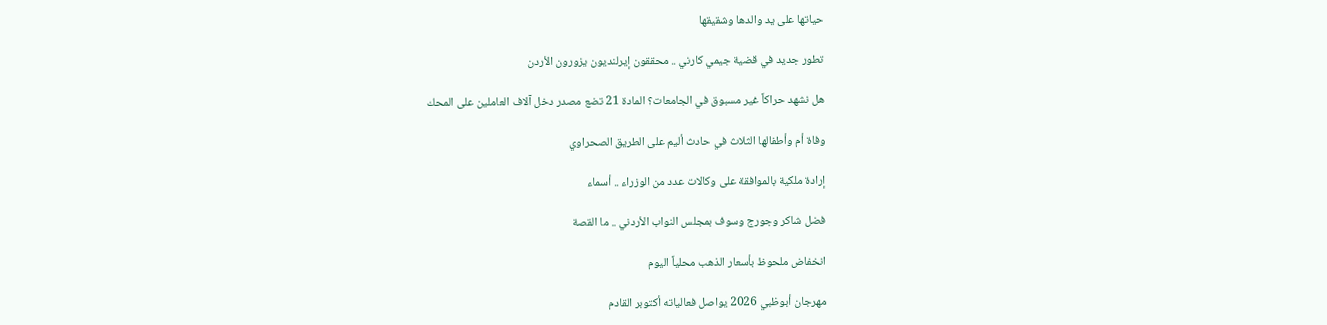حياتها على يد والدها وشقيقها

تطور جديد في قضية جيمي كارني .. محققون إيرلنديون يزورون الأردن

هل نشهد حراكاً غير مسبوق في الجامعات؟ المادة 21 تضع مصدر دخل آلاف العاملين على المحك

وفاة أم وأطفالها الثلاث في حادث أليم على الطريق الصحراوي

إرادة ملكية بالموافقة على وكالات عدد من الوزراء .. أسماء

فضل شاكر وجورج وسوف بمجلس النواب الأردني .. ما القصة

انخفاض ملحوظ بأسعار الذهب محلياً اليوم

مهرجان أبوظبي 2026 يواصل فعالياته أكتوبر القادم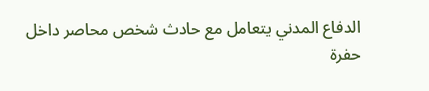الدفاع المدني يتعامل مع حادث شخص محاصر داخل حفرة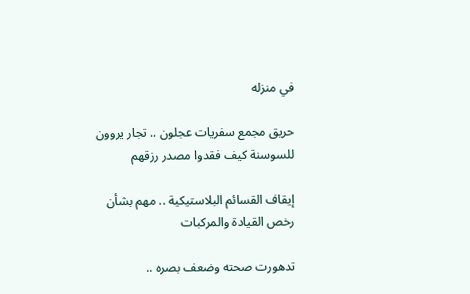في منزله

حريق مجمع سفريات عجلون .. تجار يروون للسوسنة كيف فقدوا مصدر رزقهم

إيقاف القسائم البلاستيكية .. مهم بشأن رخص القيادة والمركبات

تدهورت صحته وضعف بصره ..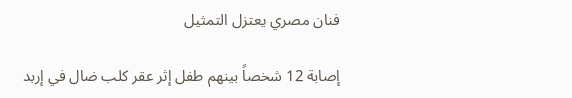فنان مصري يعتزل التمثيل

إصابة 12 شخصاً بينهم طفل إثر عقر كلب ضال في إربد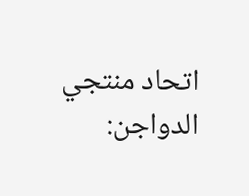اتحاد منتجي الدواجن: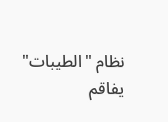نظام "الطيبات" يفاقم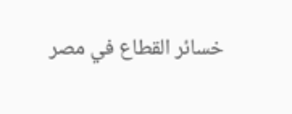خسائر القطاع في مصر